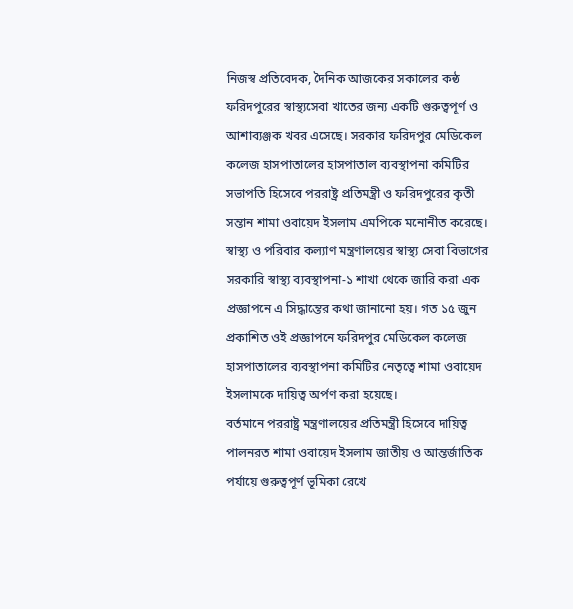নিজস্ব প্রতিবেদক, দৈনিক আজকের সকালের কন্ঠ
ফরিদপুরের স্বাস্থ্যসেবা খাতের জন্য একটি গুরুত্বপূর্ণ ও আশাব্যঞ্জক খবর এসেছে। সরকার ফরিদপুর মেডিকেল কলেজ হাসপাতালের হাসপাতাল ব্যবস্থাপনা কমিটির সভাপতি হিসেবে পররাষ্ট্র প্রতিমন্ত্রী ও ফরিদপুরের কৃতী সন্তান শামা ওবায়েদ ইসলাম এমপিকে মনোনীত করেছে।
স্বাস্থ্য ও পরিবার কল্যাণ মন্ত্রণালয়ের স্বাস্থ্য সেবা বিভাগের সরকারি স্বাস্থ্য ব্যবস্থাপনা-১ শাখা থেকে জারি করা এক প্রজ্ঞাপনে এ সিদ্ধান্তের কথা জানানো হয়। গত ১৫ জুন প্রকাশিত ওই প্রজ্ঞাপনে ফরিদপুর মেডিকেল কলেজ হাসপাতালের ব্যবস্থাপনা কমিটির নেতৃত্বে শামা ওবায়েদ ইসলামকে দায়িত্ব অর্পণ করা হয়েছে।
বর্তমানে পররাষ্ট্র মন্ত্রণালয়ের প্রতিমন্ত্রী হিসেবে দায়িত্ব পালনরত শামা ওবায়েদ ইসলাম জাতীয় ও আন্তর্জাতিক পর্যায়ে গুরুত্বপূর্ণ ভূমিকা রেখে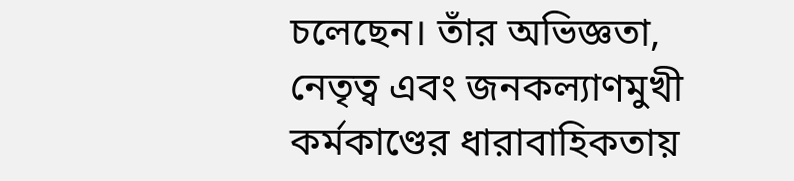চলেছেন। তাঁর অভিজ্ঞতা, নেতৃত্ব এবং জনকল্যাণমুখী কর্মকাণ্ডের ধারাবাহিকতায়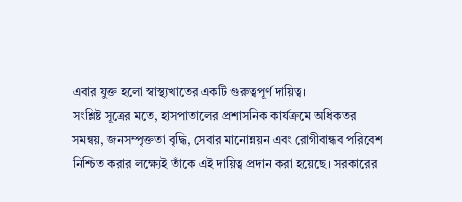এবার যুক্ত হলো স্বাস্থ্যখাতের একটি গুরুত্বপূর্ণ দায়িত্ব।
সংশ্লিষ্ট সূত্রের মতে, হাসপাতালের প্রশাসনিক কার্যক্রমে অধিকতর সমন্বয়, জনসম্পৃক্ততা বৃদ্ধি, সেবার মানোন্নয়ন এবং রোগীবান্ধব পরিবেশ নিশ্চিত করার লক্ষ্যেই তাঁকে এই দায়িত্ব প্রদান করা হয়েছে। সরকারের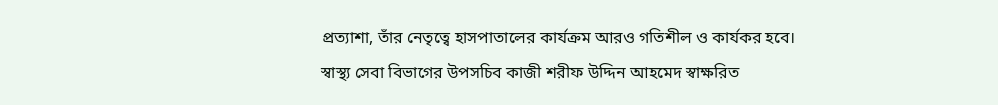প্রত্যাশা, তাঁর নেতৃত্বে হাসপাতালের কার্যক্রম আরও গতিশীল ও কার্যকর হবে।
স্বাস্থ্য সেবা বিভাগের উপসচিব কাজী শরীফ উদ্দিন আহমেদ স্বাক্ষরিত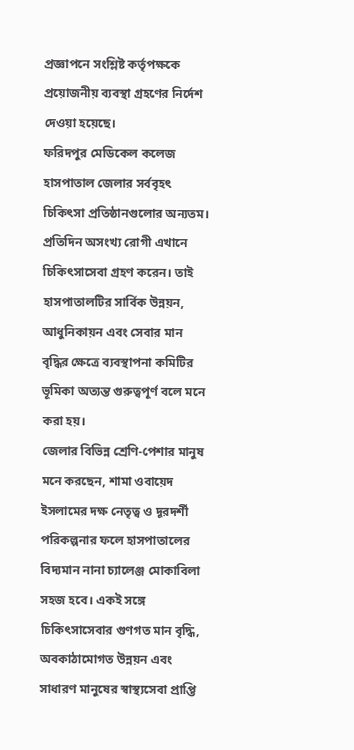প্রজ্ঞাপনে সংশ্লিষ্ট কর্তৃপক্ষকে প্রয়োজনীয় ব্যবস্থা গ্রহণের নির্দেশ দেওয়া হয়েছে।
ফরিদপুর মেডিকেল কলেজ হাসপাতাল জেলার সর্ববৃহৎ চিকিৎসা প্রতিষ্ঠানগুলোর অন্যতম। প্রতিদিন অসংখ্য রোগী এখানে চিকিৎসাসেবা গ্রহণ করেন। তাই হাসপাতালটির সার্বিক উন্নয়ন, আধুনিকায়ন এবং সেবার মান বৃদ্ধির ক্ষেত্রে ব্যবস্থাপনা কমিটির ভূমিকা অত্যন্ত গুরুত্বপূর্ণ বলে মনে করা হয়।
জেলার বিভিন্ন শ্রেণি-পেশার মানুষ মনে করছেন, শামা ওবায়েদ ইসলামের দক্ষ নেতৃত্ব ও দূরদর্শী পরিকল্পনার ফলে হাসপাতালের বিদ্যমান নানা চ্যালেঞ্জ মোকাবিলা সহজ হবে। একই সঙ্গে চিকিৎসাসেবার গুণগত মান বৃদ্ধি, অবকাঠামোগত উন্নয়ন এবং সাধারণ মানুষের স্বাস্থ্যসেবা প্রাপ্তি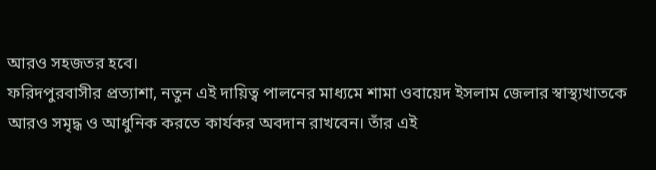আরও সহজতর হবে।
ফরিদপুরবাসীর প্রত্যাশা, নতুন এই দায়িত্ব পালনের মাধ্যমে শামা ওবায়েদ ইসলাম জেলার স্বাস্থ্যখাতকে আরও সমৃদ্ধ ও আধুনিক করতে কার্যকর অবদান রাখবেন। তাঁর এই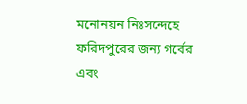মনোনয়ন নিঃসন্দেহে ফরিদপুরের জন্য গর্বের এবং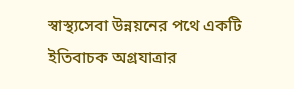স্বাস্থ্যসেবা উন্নয়নের পথে একটি ইতিবাচক অগ্রযাত্রার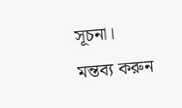সূচনা।
মন্তব্য করুন